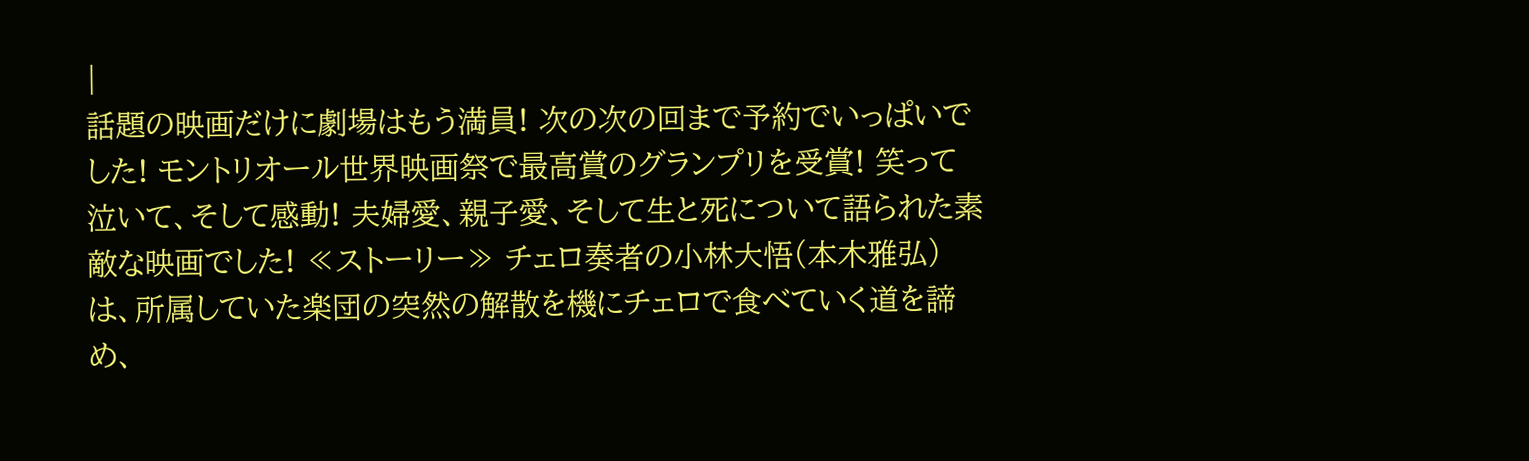|
話題の映画だけに劇場はもう満員! 次の次の回まで予約でいっぱいでした! モントリオール世界映画祭で最高賞のグランプリを受賞! 笑って泣いて、そして感動! 夫婦愛、親子愛、そして生と死について語られた素敵な映画でした! ≪ストーリー≫ チェロ奏者の小林大悟(本木雅弘)は、所属していた楽団の突然の解散を機にチェロで食べていく道を諦め、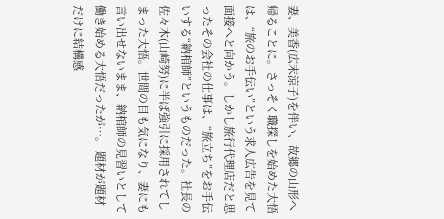妻、美香(広末涼子)を伴い、故郷の山形へ帰ることに。さっそく職探しを始めた大悟は、“旅のお手伝い”という求人広告を見て面接へと向かう。しかし旅行代理店だと思ったその会社の仕事は、“旅立ち”をお手伝いする“納棺師”というものだった。社長の佐々木(山崎努)に半ば強引に採用されてしまった大悟。世間の目も気になり、妻にも言い出せないまま、納棺師の見習いとして働き始める大悟だったが…。 題材が題材だけに結構感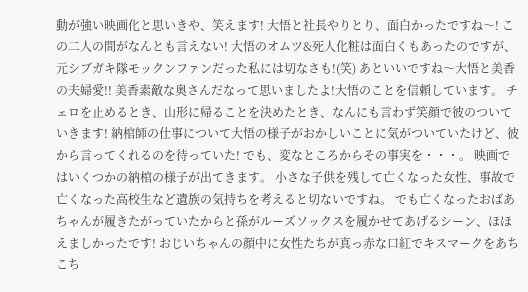動が強い映画化と思いきや、笑えます! 大悟と社長やりとり、面白かったですね〜! この二人の間がなんとも言えない! 大悟のオムツ&死人化粧は面白くもあったのですが、元シブガキ隊モックンファンだった私には切なさも!(笑) あといいですね〜大悟と美香の夫婦愛!! 美香素敵な奥さんだなって思いましたよ!大悟のことを信頼しています。 チェロを止めるとき、山形に帰ることを決めたとき、なんにも言わず笑顔で彼のついていきます! 納棺師の仕事について大悟の様子がおかしいことに気がついていたけど、彼から言ってくれるのを待っていた! でも、変なところからその事実を・・・。 映画ではいくつかの納棺の様子が出てきます。 小さな子供を残して亡くなった女性、事故で亡くなった高校生など遺族の気持ちを考えると切ないですね。 でも亡くなったおばあちゃんが履きたがっていたからと孫がルーズソックスを履かせてあげるシーン、ほほえましかったです! おじいちゃんの顔中に女性たちが真っ赤な口紅でキスマークをあちこち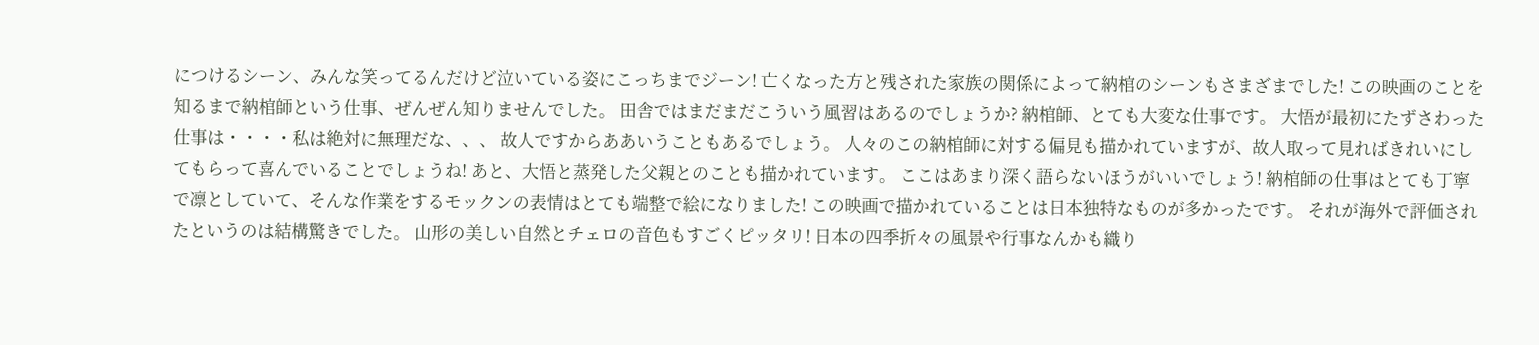につけるシーン、みんな笑ってるんだけど泣いている姿にこっちまでジーン! 亡くなった方と残された家族の関係によって納棺のシーンもさまざまでした! この映画のことを知るまで納棺師という仕事、ぜんぜん知りませんでした。 田舎ではまだまだこういう風習はあるのでしょうか? 納棺師、とても大変な仕事です。 大悟が最初にたずさわった仕事は・・・・私は絶対に無理だな、、、 故人ですからああいうこともあるでしょう。 人々のこの納棺師に対する偏見も描かれていますが、故人取って見ればきれいにしてもらって喜んでいることでしょうね! あと、大悟と蒸発した父親とのことも描かれています。 ここはあまり深く語らないほうがいいでしょう! 納棺師の仕事はとても丁寧で凛としていて、そんな作業をするモックンの表情はとても端整で絵になりました! この映画で描かれていることは日本独特なものが多かったです。 それが海外で評価されたというのは結構驚きでした。 山形の美しい自然とチェロの音色もすごくピッタリ! 日本の四季折々の風景や行事なんかも織り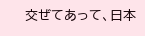交ぜてあって、日本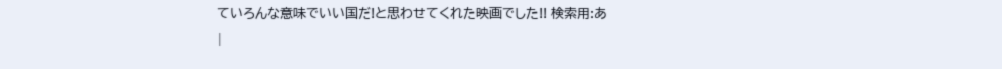ていろんな意味でいい国だ!と思わせてくれた映画でした!! 検索用:あ
|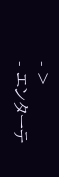- >
- エンターテ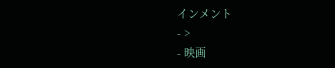インメント
- >
- 映画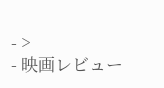- >
- 映画レビュー